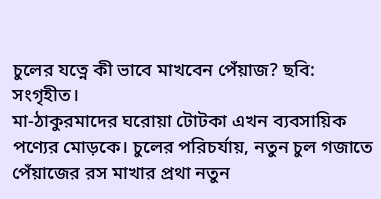চুলের যত্নে কী ভাবে মাখবেন পেঁয়াজ? ছবি: সংগৃহীত।
মা-ঠাকুরমাদের ঘরোয়া টোটকা এখন ব্যবসায়িক পণ্যের মোড়কে। চুলের পরিচর্যায়, নতুন চুল গজাতে পেঁয়াজের রস মাখার প্রথা নতুন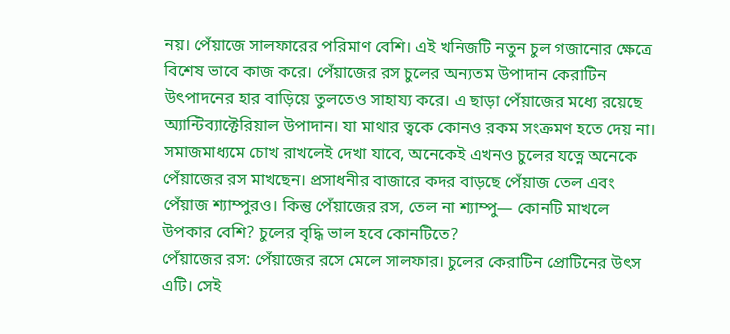নয়। পেঁয়াজে সালফারের পরিমাণ বেশি। এই খনিজটি নতুন চুল গজানোর ক্ষেত্রে বিশেষ ভাবে কাজ করে। পেঁয়াজের রস চুলের অন্যতম উপাদান কেরাটিন উৎপাদনের হার বাড়িয়ে তুলতেও সাহায্য করে। এ ছাড়া পেঁয়াজের মধ্যে রয়েছে অ্যান্টিব্যাক্টেরিয়াল উপাদান। যা মাথার ত্বকে কোনও রকম সংক্রমণ হতে দেয় না।
সমাজমাধ্যমে চোখ রাখলেই দেখা যাবে, অনেকেই এখনও চুলের যত্নে অনেকে পেঁয়াজের রস মাখছেন। প্রসাধনীর বাজারে কদর বাড়ছে পেঁয়াজ তেল এবং পেঁয়াজ শ্যাম্পুরও। কিন্তু পেঁয়াজের রস, তেল না শ্যাম্পু— কোনটি মাখলে উপকার বেশি? চুলের বৃদ্ধি ভাল হবে কোনটিতে?
পেঁয়াজের রস: পেঁয়াজের রসে মেলে সালফার। চুলের কেরাটিন প্রোটিনের উৎস এটি। সেই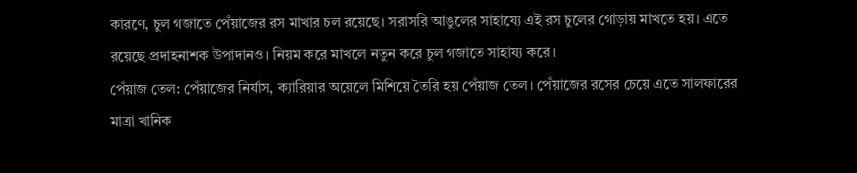কারণে, চুল গজাতে পেঁয়াজের রস মাখার চল রয়েছে। সরাসরি আঙুলের সাহায্যে এই রস চুলের গোড়ায় মাখতে হয়। এতে রয়েছে প্রদাহনাশক উপাদানও। নিয়ম করে মাখলে নতুন করে চুল গজাতে সাহায্য করে।
পেঁয়াজ তেল: পেঁয়াজের নির্যাস, ক্যারিয়ার অয়েলে মিশিয়ে তৈরি হয় পেঁয়াজ তেল। পেঁয়াজের রসের চেয়ে এতে সালফারের মাত্রা খানিক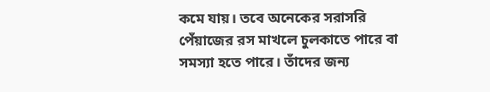কমে যায়। তবে অনেকের সরাসরি পেঁয়াজের রস মাখলে চুলকাতে পারে বা সমস্যা হতে পারে। তাঁদের জন্য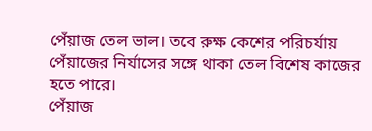পেঁয়াজ তেল ভাল। তবে রুক্ষ কেশের পরিচর্যায় পেঁয়াজের নির্যাসের সঙ্গে থাকা তেল বিশেষ কাজের হতে পারে।
পেঁয়াজ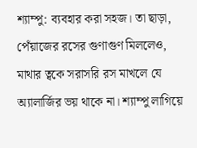শ্যাম্পু: ব্যবহার করা সহজ। তা ছাড়া, পেঁয়াজের রসের গুণাগুণ মিললেও, মাথার ত্বকে সরাসরি রস মাখলে যে অ্যালার্জির ভয় থাকে না। শ্যাম্পু লাগিয়ে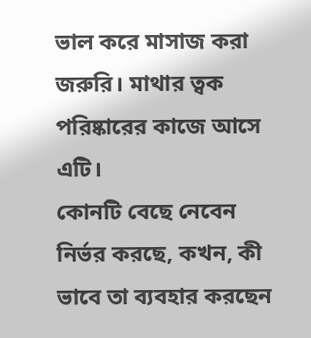ভাল করে মাসাজ করা জরুরি। মাথার ত্বক পরিষ্কারের কাজে আসে এটি।
কোনটি বেছে নেবেন নির্ভর করছে, কখন, কী ভাবে তা ব্যবহার করছেন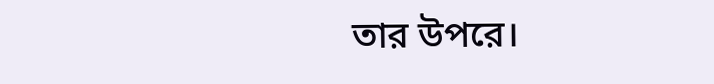তার উপরে।